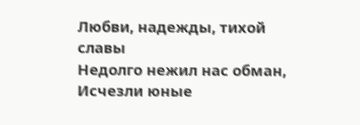Любви, надежды, тихой славы
Недолго нежил нас обман,
Исчезли юные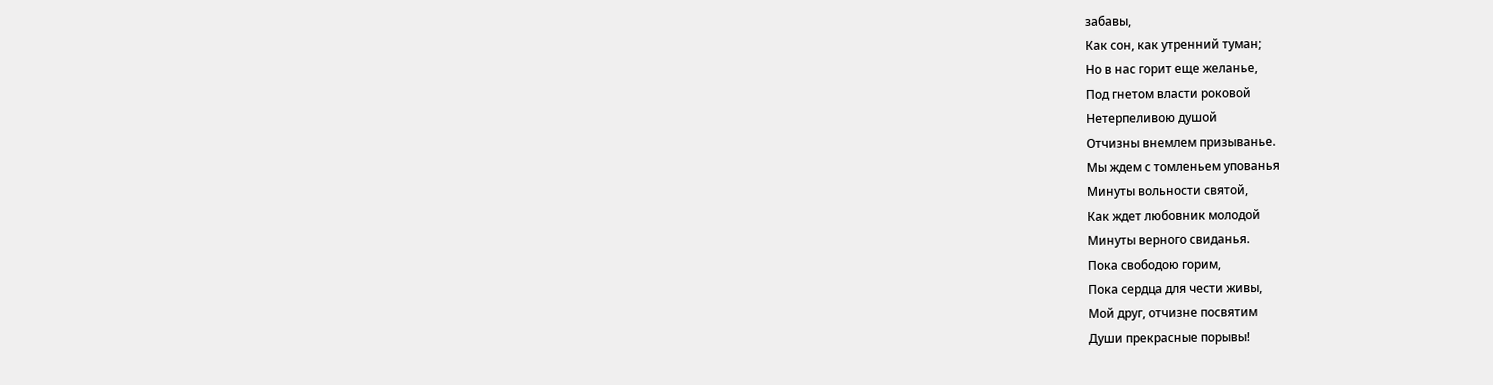забавы,
Как сон, как утренний туман;
Но в нас горит еще желанье,
Под гнетом власти роковой
Нетерпеливою душой
Отчизны внемлем призыванье.
Мы ждем с томленьем упованья
Минуты вольности святой,
Как ждет любовник молодой
Минуты верного свиданья.
Пока свободою горим,
Пока сердца для чести живы,
Мой друг, отчизне посвятим
Души прекрасные порывы!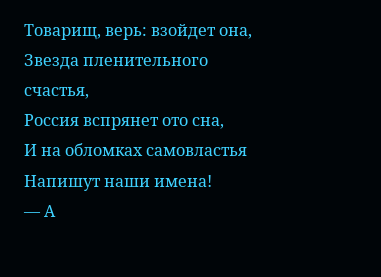Товарищ, верь: взойдет она,
Звезда пленительного счастья,
Россия вспрянет ото сна,
И на обломках самовластья
Напишут наши имена!
— А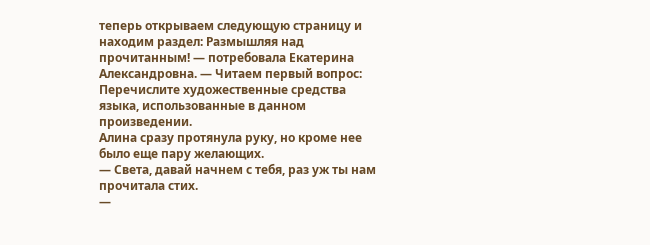теперь открываем следующую страницу и находим раздел: Размышляя над прочитанным! — потребовала Екатерина Александровна. — Читаем первый вопрос: Перечислите художественные средства языка, использованные в данном произведении.
Алина сразу протянула руку, но кроме нее было еще пару желающих.
— Света, давай начнем с тебя, раз уж ты нам прочитала стих.
—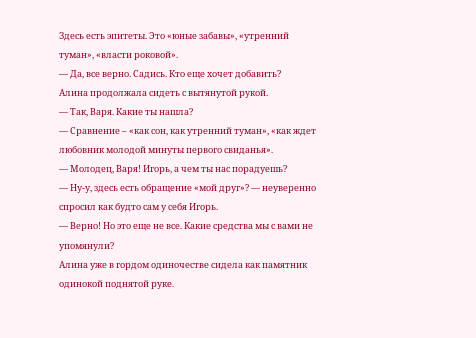Здесь есть эпитеты. Это «юные забавы», «утренний туман», «власти роковой».
— Да, все верно. Садись. Кто еще хочет добавить?
Алина продолжала сидеть с вытянутой рукой.
— Так, Варя. Какие ты нашла?
— Сравнение – «как сон, как утренний туман», «как ждет любовник молодой минуты первого свиданья».
— Молодец, Варя! Игорь, а чем ты нас порадуешь?
— Ну-у, здесь есть обращение «мой друг»? — неуверенно спросил как будто сам у себя Игорь.
— Верно! Но это еще не все. Какие средства мы с вами не упомянули?
Алина уже в гордом одиночестве сидела как памятник одинокой поднятой руке.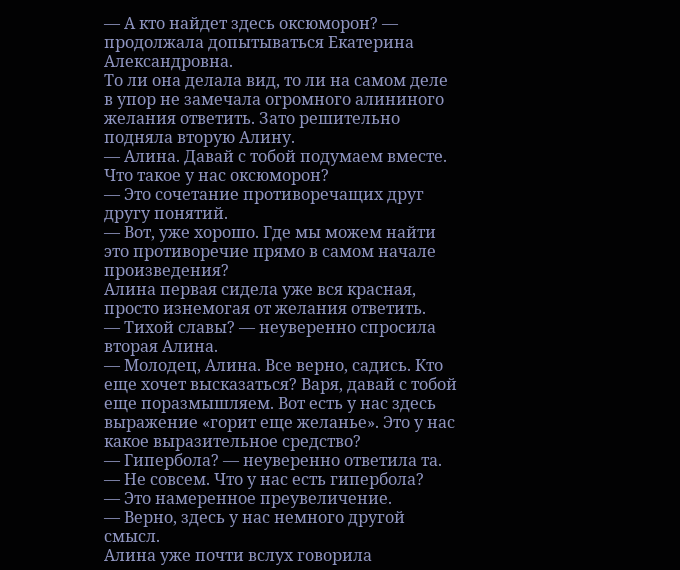— А кто найдет здесь оксюморон? — продолжала допытываться Екатерина Александровна.
То ли она делала вид, то ли на самом деле в упор не замечала огромного алининого желания ответить. Зато решительно подняла вторую Алину.
— Алина. Давай с тобой подумаем вместе. Что такое у нас оксюморон?
— Это сочетание противоречащих друг другу понятий.
— Вот, уже хорошо. Где мы можем найти это противоречие прямо в самом начале произведения?
Алина первая сидела уже вся красная, просто изнемогая от желания ответить.
— Тихой славы? — неуверенно спросила вторая Алина.
— Молодец, Алина. Все верно, садись. Кто еще хочет высказаться? Варя, давай с тобой еще поразмышляем. Вот есть у нас здесь выражение «горит еще желанье». Это у нас какое выразительное средство?
— Гипербола? — неуверенно ответила та.
— Не совсем. Что у нас есть гипербола?
— Это намеренное преувеличение.
— Верно, здесь у нас немного другой смысл.
Алина уже почти вслух говорила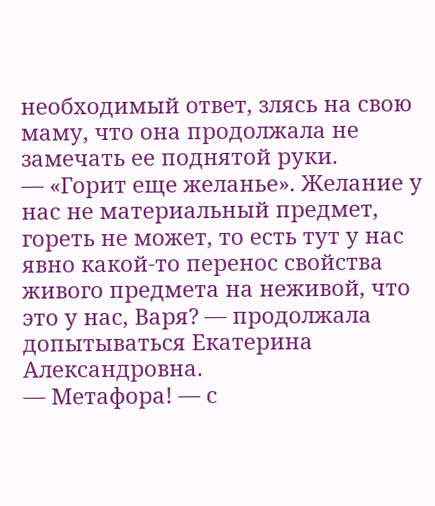необходимый ответ, злясь на свою маму, что она продолжала не замечать ее поднятой руки.
— «Горит еще желанье». Желание у нас не материальный предмет, гореть не может, то есть тут у нас явно какой-то перенос свойства живого предмета на неживой, что это у нас, Варя? — продолжала допытываться Екатерина Александровна.
— Метафора! — с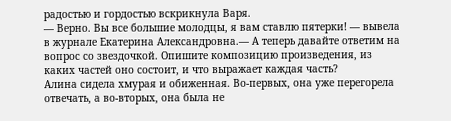радостью и гордостью вскрикнула Варя.
— Верно. Вы все большие молодцы, я вам ставлю пятерки! — вывела в журнале Екатерина Александровна.— А теперь давайте ответим на вопрос со звездочкой. Опишите композицию произведения, из каких частей оно состоит, и что выражает каждая часть?
Алина сидела хмурая и обиженная. Во-первых, она уже перегорела отвечать, а во-вторых, она была не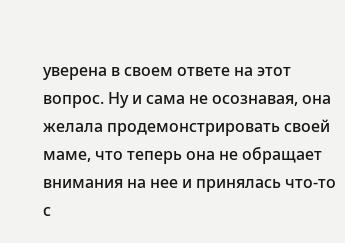уверена в своем ответе на этот вопрос. Ну и сама не осознавая, она желала продемонстрировать своей маме, что теперь она не обращает внимания на нее и принялась что-то с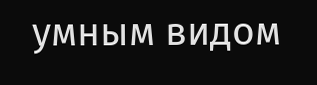умным видом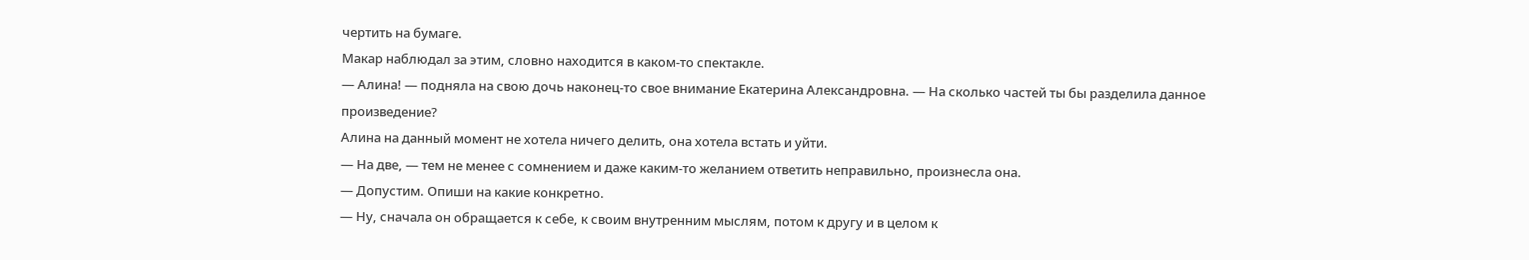чертить на бумаге.
Макар наблюдал за этим, словно находится в каком-то спектакле.
— Алина! — подняла на свою дочь наконец-то свое внимание Екатерина Александровна. — На сколько частей ты бы разделила данное произведение?
Алина на данный момент не хотела ничего делить, она хотела встать и уйти.
— На две, — тем не менее с сомнением и даже каким-то желанием ответить неправильно, произнесла она.
— Допустим. Опиши на какие конкретно.
— Ну, сначала он обращается к себе, к своим внутренним мыслям, потом к другу и в целом к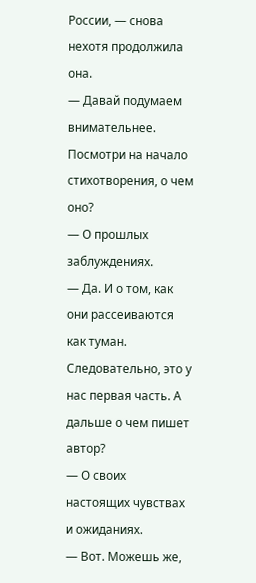России, — снова нехотя продолжила она.
— Давай подумаем внимательнее. Посмотри на начало стихотворения, о чем оно?
— О прошлых заблуждениях.
— Да. И о том, как они рассеиваются как туман. Следовательно, это у нас первая часть. А дальше о чем пишет автор?
— О своих настоящих чувствах и ожиданиях.
— Вот. Можешь же,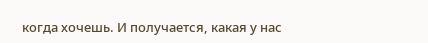когда хочешь. И получается, какая у нас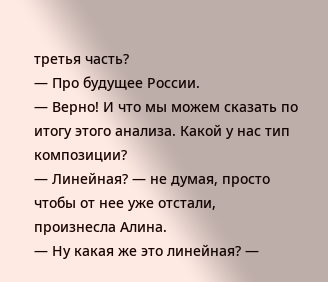третья часть?
— Про будущее России.
— Верно! И что мы можем сказать по итогу этого анализа. Какой у нас тип композиции?
— Линейная? — не думая, просто чтобы от нее уже отстали, произнесла Алина.
— Ну какая же это линейная? —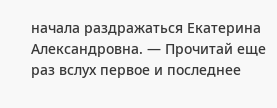начала раздражаться Екатерина Александровна. — Прочитай еще раз вслух первое и последнее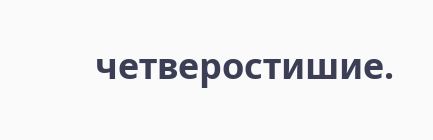четверостишие.